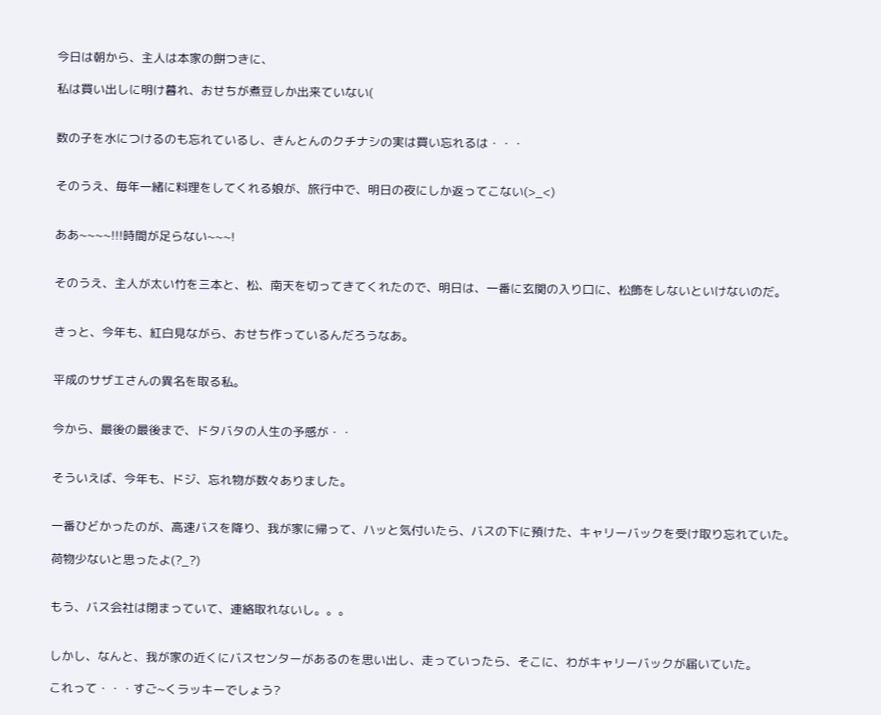今日は朝から、主人は本家の餅つきに、

私は買い出しに明け暮れ、おせちが煮豆しか出来ていない(


数の子を水につけるのも忘れているし、きんとんのクチナシの実は買い忘れるは・・・


そのうえ、毎年一緒に料理をしてくれる娘が、旅行中で、明日の夜にしか返ってこない(>_<)


ああ~~~~!!!時間が足らない~~~!


そのうえ、主人が太い竹を三本と、松、南天を切ってきてくれたので、明日は、一番に玄関の入り口に、松飾をしないといけないのだ。


きっと、今年も、紅白見ながら、おせち作っているんだろうなあ。


平成のサザエさんの異名を取る私。


今から、最後の最後まで、ドタバタの人生の予感が・・


そういえば、今年も、ドジ、忘れ物が数々ありました。


一番ひどかったのが、高速バスを降り、我が家に帰って、ハッと気付いたら、バスの下に預けた、キャリーバックを受け取り忘れていた。

荷物少ないと思ったよ(?_?)


もう、バス会社は閉まっていて、連絡取れないし。。。


しかし、なんと、我が家の近くにバスセンターがあるのを思い出し、走っていったら、そこに、わがキャリーバックが届いていた。

これって・・・すご~くラッキーでしょう?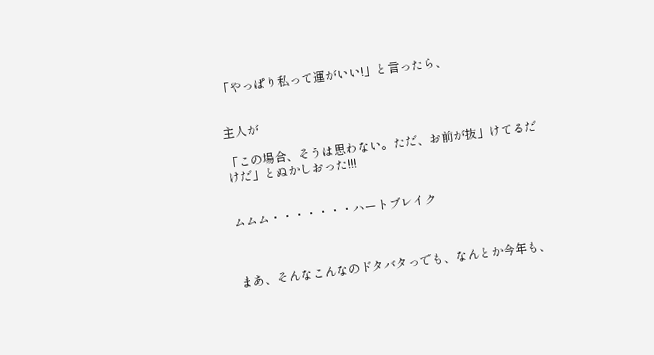「やっぱり私って運がいい!」と言ったら、


主人が

「この場合、そうは思わない。ただ、お前が抜」けてるだけだ」とぬかしおった!!!


ムムム・・・・・・・ハートブレイク



まあ、そんなこんなのドタバタっでも、なんとか今年も、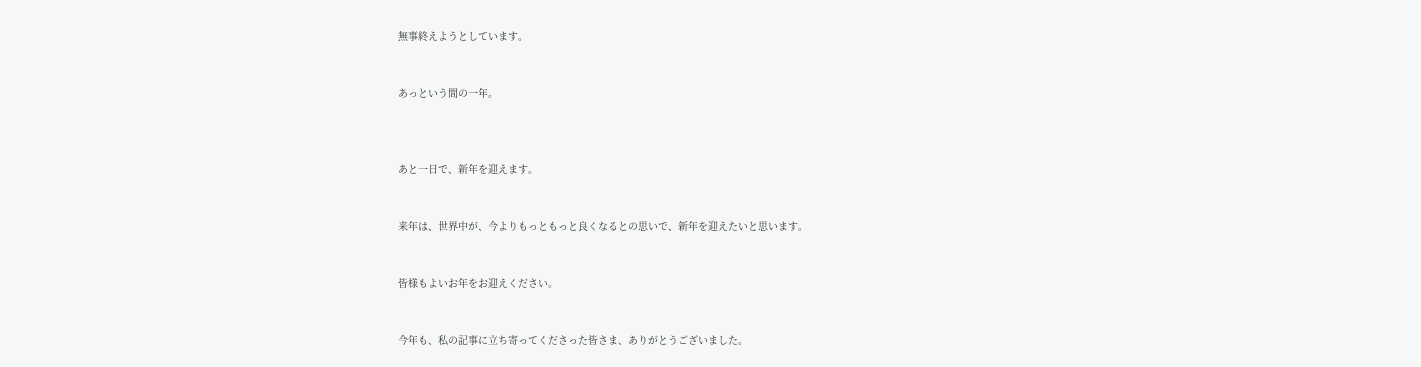無事終えようとしています。


あっという間の一年。



あと一日で、新年を迎えます。


来年は、世界中が、今よりもっともっと良くなるとの思いで、新年を迎えたいと思います。


皆様もよいお年をお迎えください。


今年も、私の記事に立ち寄ってくださった皆さま、ありがとうございました。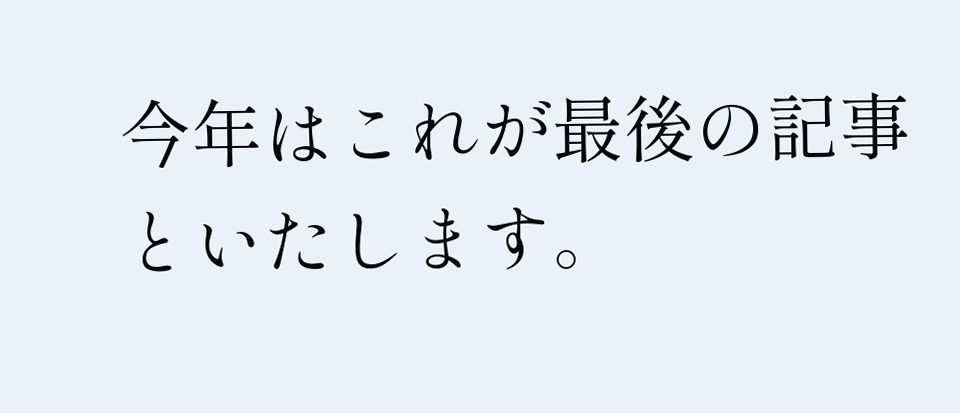今年はこれが最後の記事といたします。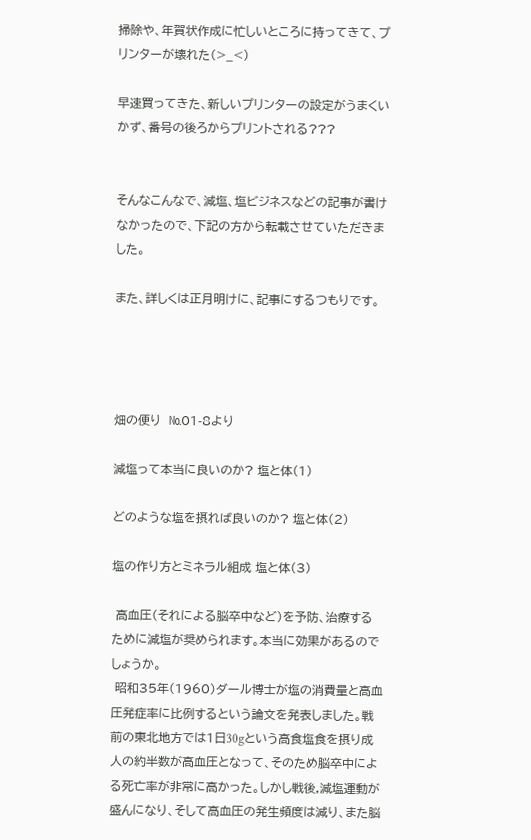掃除や、年賀状作成に忙しいところに持ってきて、プリンターが壊れた(>_<)

早速買ってきた、新しいプリンターの設定がうまくいかず、番号の後ろからプリントされる???


そんなこんなで、減塩、塩ビジネスなどの記事が書けなかったので、下記の方から転載させていただきました。

また、詳しくは正月明けに、記事にするつもりです。




畑の便り  №01-8より

減塩って本当に良いのか? 塩と体(1)

どのような塩を摂れば良いのか? 塩と体(2)

塩の作り方とミネラル組成 塩と体(3)

 高血圧(それによる脳卒中など)を予防、治療するために減塩が奨められます。本当に効果があるのでしょうか。
 昭和35年(1960)ダール博士が塩の消費量と高血圧発症率に比例するという論文を発表しました。戦前の東北地方では1日30gという高食塩食を摂り成人の約半数が高血圧となって、そのため脳卒中による死亡率が非常に高かった。しかし戦後,減塩運動が盛んになり、そして高血圧の発生頻度は減り、また脳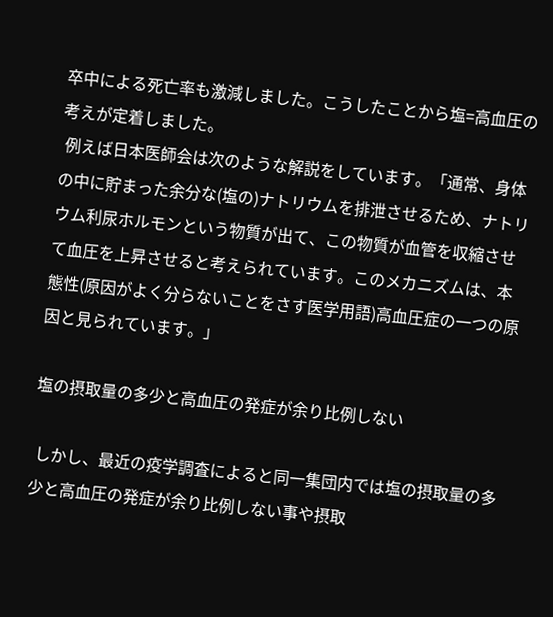卒中による死亡率も激減しました。こうしたことから塩=高血圧の考えが定着しました。
 例えば日本医師会は次のような解説をしています。「通常、身体の中に貯まった余分な(塩の)ナトリウムを排泄させるため、ナトリウム利尿ホルモンという物質が出て、この物質が血管を収縮させて血圧を上昇させると考えられています。このメカニズムは、本態性(原因がよく分らないことをさす医学用語)高血圧症の一つの原因と見られています。」

塩の摂取量の多少と高血圧の発症が余り比例しない

 しかし、最近の疫学調査によると同一集団内では塩の摂取量の多少と高血圧の発症が余り比例しない事や摂取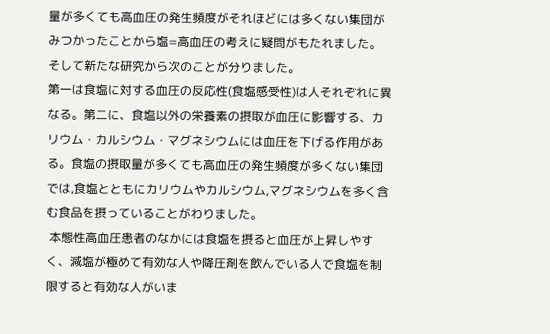量が多くても高血圧の発生頻度がそれほどには多くない集団がみつかったことから塩=高血圧の考えに疑問がもたれました。そして新たな研究から次のことが分りました。
第一は食塩に対する血圧の反応性(食塩感受性)は人それぞれに異なる。第二に、食塩以外の栄養素の摂取が血圧に影響する、カリウム・カルシウム・マグネシウムには血圧を下げる作用がある。食塩の摂取量が多くても高血圧の発生頻度が多くない集団では,食塩とともにカリウムやカルシウム,マグネシウムを多く含む食品を摂っていることがわりました。
 本態性高血圧患者のなかには食塩を摂ると血圧が上昇しやすく、減塩が極めて有効な人や降圧剤を飲んでいる人で食塩を制限すると有効な人がいま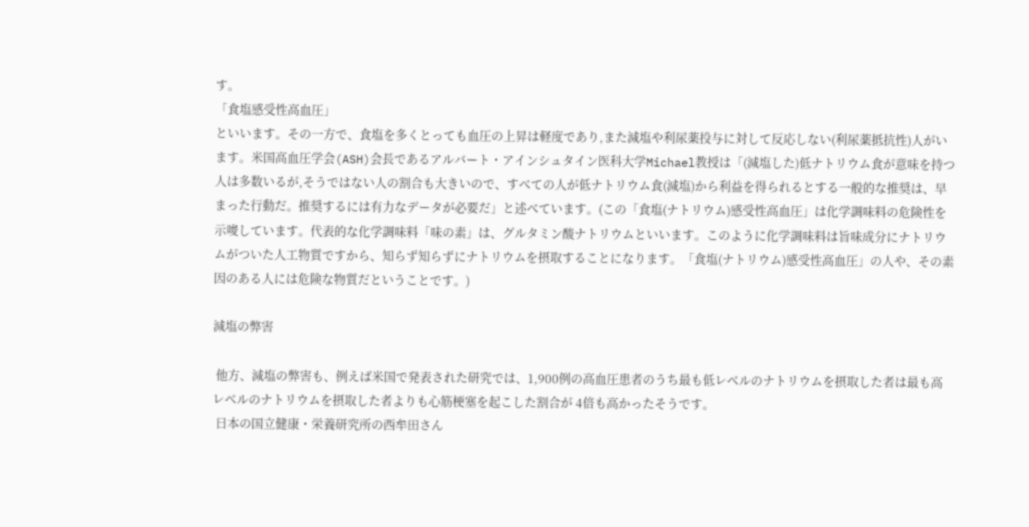す。
「食塩感受性高血圧」
といいます。その一方で、食塩を多くとっても血圧の上昇は軽度であり,また減塩や利尿薬投与に対して反応しない(利尿薬抵抗性)人がいます。米国高血圧学会(ASH)会長であるアルバート・アインシュタイン医科大学Michael教授は「(減塩した)低ナトリウム食が意味を持つ人は多数いるが,そうではない人の割合も大きいので、すべての人が低ナトリウム食(減塩)から利益を得られるとする一般的な推奨は、早まった行動だ。推奨するには有力なデータが必要だ」と述べています。(この「食塩(ナトリウム)感受性高血圧」は化学調味料の危険性を示唆しています。代表的な化学調味料「味の素」は、グルタミン酸ナトリウムといいます。このように化学調味料は旨味成分にナトリウムがついた人工物質ですから、知らず知らずにナトリウムを摂取することになります。「食塩(ナトリウム)感受性高血圧」の人や、その素因のある人には危険な物質だということです。)

減塩の弊害

 他方、減塩の弊害も、例えば米国で発表された研究では、1,900例の高血圧患者のうち最も低レベルのナトリウムを摂取した者は最も高レベルのナトリウムを摂取した者よりも心筋梗塞を起こした割合が 4倍も高かったそうです。
 日本の国立健康・栄養研究所の西牟田さん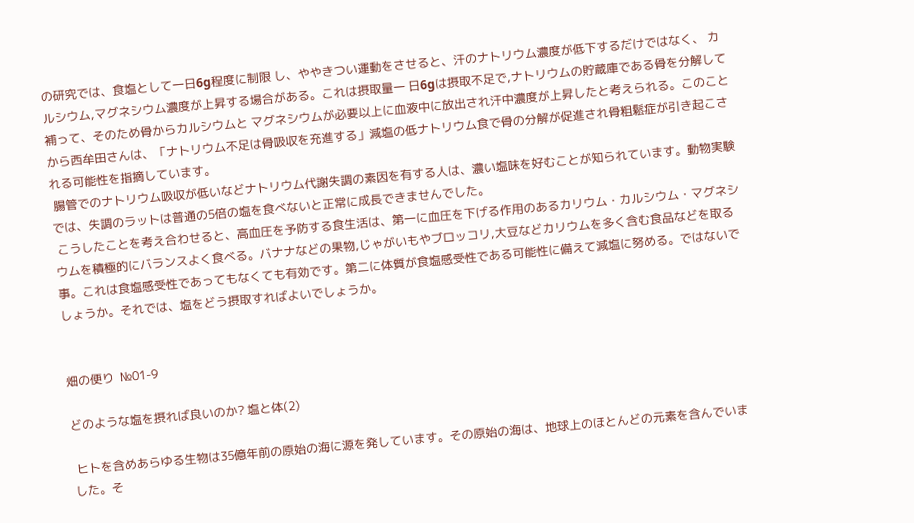の研究では、食塩として一日6g程度に制限 し、ややきつい運動をさせると、汗のナトリウム濃度が低下するだけではなく、 カルシウム,マグネシウム濃度が上昇する場合がある。これは摂取量一 日6gは摂取不足で,ナトリウムの貯蔵庫である骨を分解して補って、そのため骨からカルシウムと マグネシウムが必要以上に血液中に放出され汗中濃度が上昇したと考えられる。このことから西牟田さんは、「ナトリウム不足は骨吸収を充進する」減塩の低ナトリウム食で骨の分解が促進され骨粗鬆症が引き起こされる可能性を指摘しています。
 腸管でのナトリウム吸収が低いなどナトリウム代謝失調の素因を有する人は、濃い塩味を好むことが知られています。動物実験では、失調のラットは普通の5倍の塩を食べないと正常に成長できませんでした。
 こうしたことを考え合わせると、高血圧を予防する食生活は、第一に血圧を下げる作用のあるカリウム・カルシウム・マグネシウムを積極的にバランスよく食べる。バナナなどの果物,じゃがいもやブロッコリ,大豆などカリウムを多く含む食品などを取る事。これは食塩感受性であってもなくても有効です。第二に体質が食塩感受性である可能性に備えて減塩に努める。ではないでしょうか。それでは、塩をどう摂取すればよいでしょうか。


畑の便り  №01-9

どのような塩を摂れば良いのか? 塩と体(2)

 ヒトを含めあらゆる生物は35億年前の原始の海に源を発しています。その原始の海は、地球上のほとんどの元素を含んでいました。そ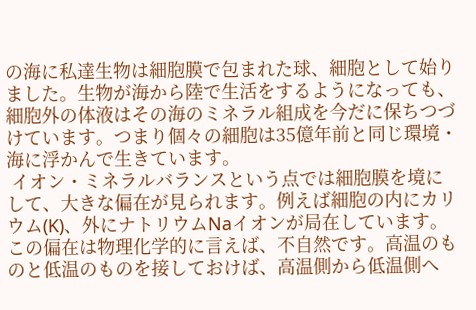の海に私達生物は細胞膜で包まれた球、細胞として始りました。生物が海から陸で生活をするようになっても、細胞外の体液はその海のミネラル組成を今だに保ちつづけています。つまり個々の細胞は35億年前と同じ環境・海に浮かんで生きています。
 イオン・ミネラルバランスという点では細胞膜を境にして、大きな偏在が見られます。例えば細胞の内にカリウム(K)、外にナトリウムNaイオンが局在しています。この偏在は物理化学的に言えば、不自然です。高温のものと低温のものを接しておけば、高温側から低温側へ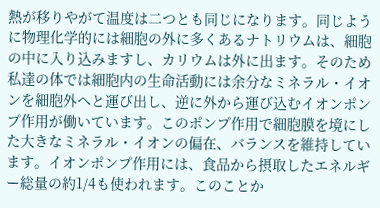熱が移りやがて温度は二つとも同じになります。同じように物理化学的には細胞の外に多くあるナトリウムは、細胞の中に入り込みますし、カリウムは外に出ます。そのため私達の体では細胞内の生命活動には余分なミネラル・イオンを細胞外へと運び出し、逆に外から運び込むイオンポンプ作用が働いています。このポンプ作用で細胞膜を境にした大きなミネラル・イオンの偏在、バランスを維持しています。イオンポンプ作用には、食品から摂取したエネルギー総量の約1/4も使われます。このことか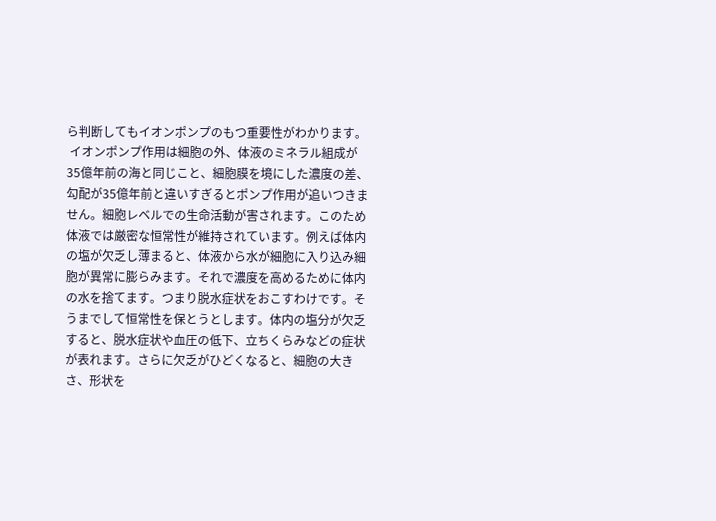ら判断してもイオンポンプのもつ重要性がわかります。
 イオンポンプ作用は細胞の外、体液のミネラル組成が35億年前の海と同じこと、細胞膜を境にした濃度の差、勾配が35億年前と違いすぎるとポンプ作用が追いつきません。細胞レベルでの生命活動が害されます。このため体液では厳密な恒常性が維持されています。例えば体内の塩が欠乏し薄まると、体液から水が細胞に入り込み細胞が異常に膨らみます。それで濃度を高めるために体内の水を捨てます。つまり脱水症状をおこすわけです。そうまでして恒常性を保とうとします。体内の塩分が欠乏すると、脱水症状や血圧の低下、立ちくらみなどの症状が表れます。さらに欠乏がひどくなると、細胞の大きさ、形状を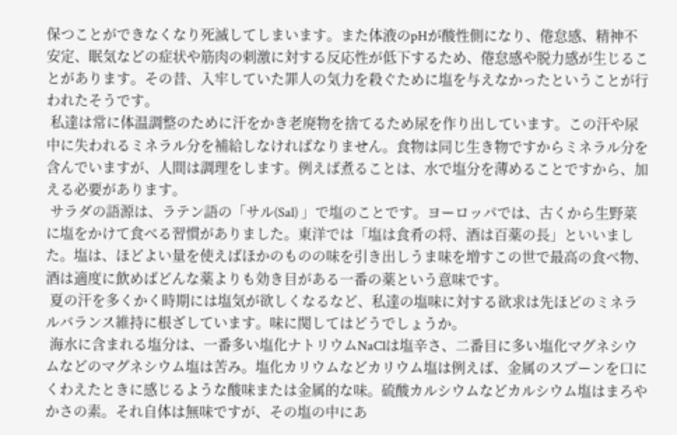保つことができなくなり死滅してしまいます。また体液のpHが酸性側になり、倦怠感、精神不安定、眠気などの症状や筋肉の刺激に対する反応性が低下するため、倦怠感や脱力感が生じることがあります。その昔、入牢していた罪人の気力を殺ぐために塩を与えなかったということが行われたそうです。
 私達は常に体温調整のために汗をかき老廃物を捨てるため尿を作り出しています。この汗や尿中に失われるミネラル分を補給しなければなりません。食物は同じ生き物ですからミネラル分を含んでいますが、人間は調理をします。例えば煮ることは、水で塩分を薄めることですから、加える必要があります。
 サラダの語源は、ラテン語の「サル(Sal) 」で塩のことです。ヨーロッパでは、古くから生野菜に塩をかけて食べる習慣がありました。東洋では「塩は食肴の将、酒は百薬の長」といいました。塩は、ほどよい量を使えばほかのものの味を引き出しうま味を増すこの世で最高の食べ物、酒は適度に飲めばどんな薬よりも効き目がある一番の薬という意味です。
 夏の汗を多くかく時期には塩気が欲しくなるなど、私達の塩味に対する欲求は先ほどのミネラルバランス維持に根ざしています。味に関してはどうでしょうか。
 海水に含まれる塩分は、一番多い塩化ナトリウムNaClは塩辛さ、二番目に多い塩化マグネシウムなどのマグネシウム塩は苦み。塩化カリウムなどカリウム塩は例えば、金属のスプーンを口にくわえたときに感じるような酸味または金属的な味。硫酸カルシウムなどカルシウム塩はまろやかさの素。それ自体は無味ですが、その塩の中にあ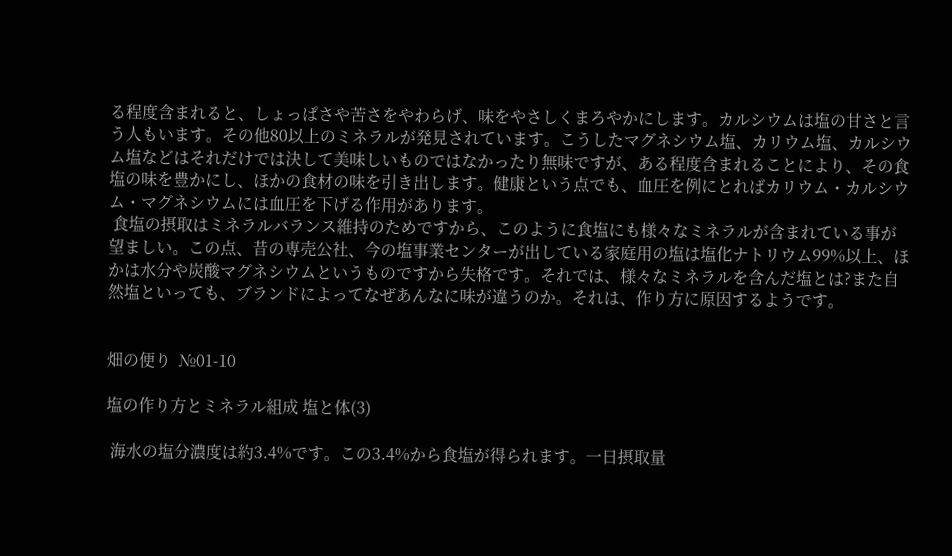る程度含まれると、しょっぱさや苦さをやわらげ、味をやさしくまろやかにします。カルシウムは塩の甘さと言う人もいます。その他80以上のミネラルが発見されています。こうしたマグネシウム塩、カリウム塩、カルシウム塩などはそれだけでは決して美味しいものではなかったり無味ですが、ある程度含まれることにより、その食塩の味を豊かにし、ほかの食材の味を引き出します。健康という点でも、血圧を例にとればカリウム・カルシウム・マグネシウムには血圧を下げる作用があります。
 食塩の摂取はミネラルバランス維持のためですから、このように食塩にも様々なミネラルが含まれている事が望ましい。この点、昔の専売公社、今の塩事業センターが出している家庭用の塩は塩化ナトリウム99%以上、ほかは水分や炭酸マグネシウムというものですから失格です。それでは、様々なミネラルを含んだ塩とは?また自然塩といっても、ブランドによってなぜあんなに味が違うのか。それは、作り方に原因するようです。


畑の便り  №01-10

塩の作り方とミネラル組成 塩と体(3)

 海水の塩分濃度は約3.4%です。この3.4%から食塩が得られます。一日摂取量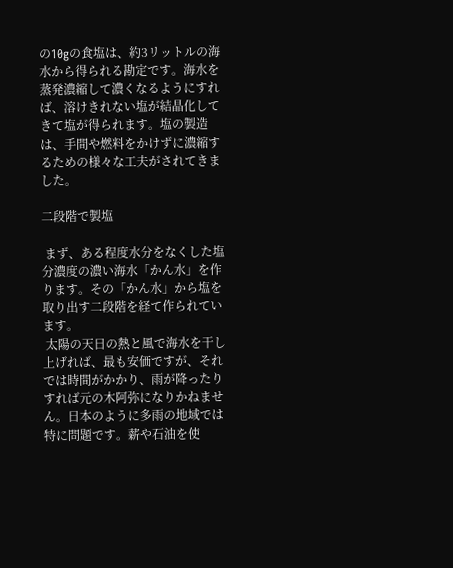の10gの食塩は、約3リットルの海水から得られる勘定です。海水を蒸発濃縮して濃くなるようにすれば、溶けきれない塩が結晶化してきて塩が得られます。塩の製造は、手間や燃料をかけずに濃縮するための様々な工夫がされてきました。

二段階で製塩

 まず、ある程度水分をなくした塩分濃度の濃い海水「かん水」を作ります。その「かん水」から塩を取り出す二段階を経て作られています。
 太陽の天日の熱と風で海水を干し上げれば、最も安価ですが、それでは時間がかかり、雨が降ったりすれば元の木阿弥になりかねません。日本のように多雨の地域では特に問題です。薪や石油を使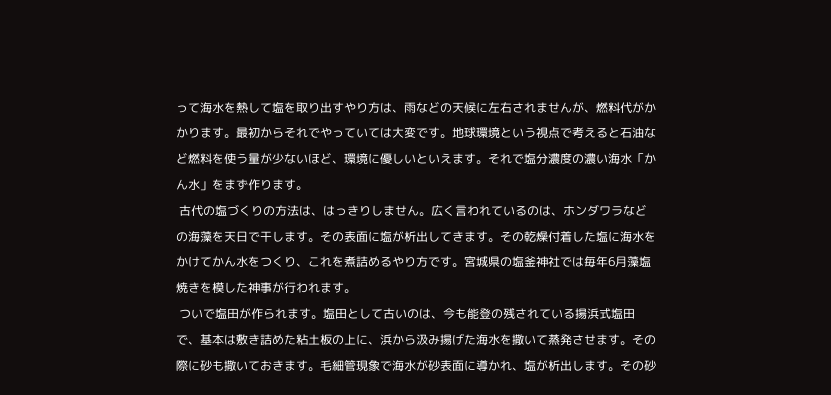って海水を熱して塩を取り出すやり方は、雨などの天候に左右されませんが、燃料代がかかります。最初からそれでやっていては大変です。地球環境という視点で考えると石油など燃料を使う量が少ないほど、環境に優しいといえます。それで塩分濃度の濃い海水「かん水」をまず作ります。
 古代の塩づくりの方法は、はっきりしません。広く言われているのは、ホンダワラなどの海藻を天日で干します。その表面に塩が析出してきます。その乾燥付着した塩に海水をかけてかん水をつくり、これを煮詰めるやり方です。宮城県の塩釜神社では毎年6月藻塩焼きを模した神事が行われます。
 ついで塩田が作られます。塩田として古いのは、今も能登の残されている揚浜式塩田で、基本は敷き詰めた粘土板の上に、浜から汲み揚げた海水を撒いて蒸発させます。その際に砂も撒いておきます。毛細管現象で海水が砂表面に導かれ、塩が析出します。その砂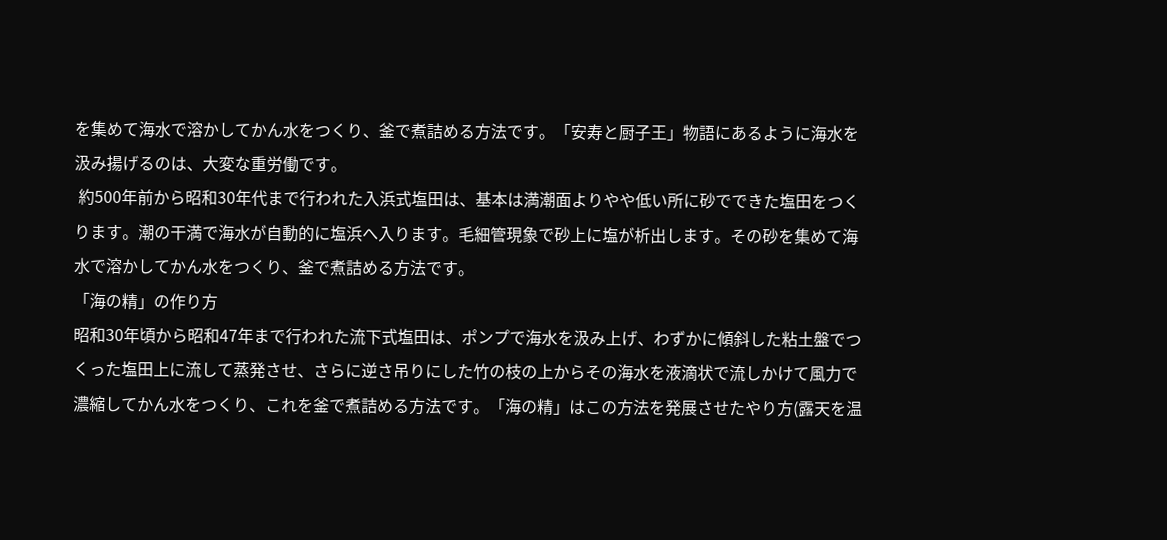を集めて海水で溶かしてかん水をつくり、釜で煮詰める方法です。「安寿と厨子王」物語にあるように海水を汲み揚げるのは、大変な重労働です。
 約500年前から昭和30年代まで行われた入浜式塩田は、基本は満潮面よりやや低い所に砂でできた塩田をつくります。潮の干満で海水が自動的に塩浜へ入ります。毛細管現象で砂上に塩が析出します。その砂を集めて海水で溶かしてかん水をつくり、釜で煮詰める方法です。
「海の精」の作り方
昭和30年頃から昭和47年まで行われた流下式塩田は、ポンプで海水を汲み上げ、わずかに傾斜した粘土盤でつくった塩田上に流して蒸発させ、さらに逆さ吊りにした竹の枝の上からその海水を液滴状で流しかけて風力で濃縮してかん水をつくり、これを釜で煮詰める方法です。「海の精」はこの方法を発展させたやり方(露天を温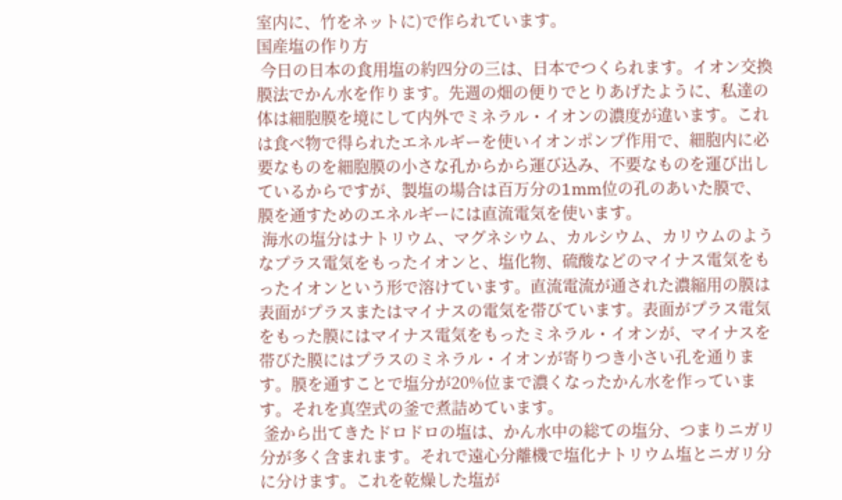室内に、竹をネットに)で作られています。
国産塩の作り方
 今日の日本の食用塩の約四分の三は、日本でつくられます。イオン交換膜法でかん水を作ります。先週の畑の便りでとりあげたように、私達の体は細胞膜を境にして内外でミネラル・イオンの濃度が違います。これは食べ物で得られたエネルギーを使いイオンポンプ作用で、細胞内に必要なものを細胞膜の小さな孔からから運び込み、不要なものを運び出しているからですが、製塩の場合は百万分の1mm位の孔のあいた膜で、膜を通すためのエネルギーには直流電気を使います。
 海水の塩分はナトリウム、マグネシウム、カルシウム、カリウムのようなプラス電気をもったイオンと、塩化物、硫酸などのマイナス電気をもったイオンという形で溶けています。直流電流が通された濃縮用の膜は表面がプラスまたはマイナスの電気を帯びています。表面がプラス電気をもった膜にはマイナス電気をもったミネラル・イオンが、マイナスを帯びた膜にはプラスのミネラル・イオンが寄りつき小さい孔を通ります。膜を通すことで塩分が20%位まで濃くなったかん水を作っています。それを真空式の釜で煮詰めています。
 釜から出てきたドロドロの塩は、かん水中の総ての塩分、つまりニガリ分が多く含まれます。それで遠心分離機で塩化ナトリウム塩とニガリ分に分けます。これを乾燥した塩が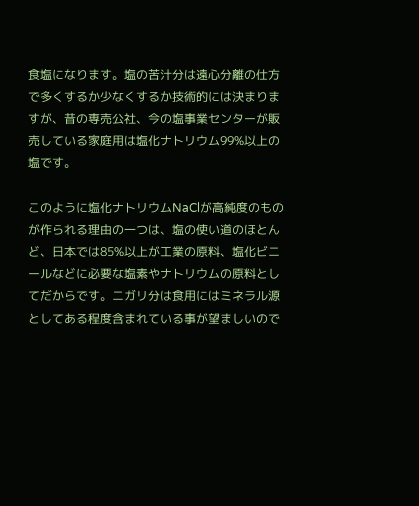食塩になります。塩の苦汁分は遠心分離の仕方で多くするか少なくするか技術的には決まりますが、昔の専売公社、今の塩事業センターが販売している家庭用は塩化ナトリウム99%以上の塩です。

このように塩化ナトリウムNaClが高純度のものが作られる理由の一つは、塩の使い道のほとんど、日本では85%以上が工業の原料、塩化ビニールなどに必要な塩素やナトリウムの原料としてだからです。ニガリ分は食用にはミネラル源としてある程度含まれている事が望ましいので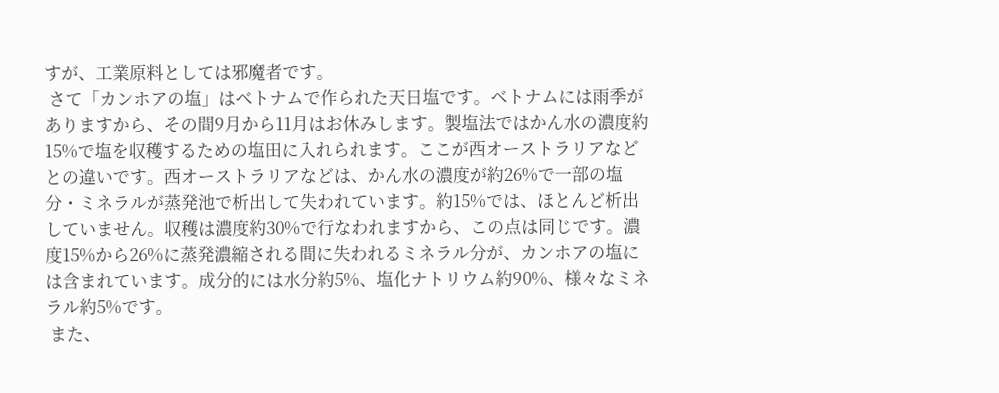すが、工業原料としては邪魔者です。
 さて「カンホアの塩」はベトナムで作られた天日塩です。ベトナムには雨季がありますから、その間9月から11月はお休みします。製塩法ではかん水の濃度約15%で塩を収穫するための塩田に入れられます。ここが西オーストラリアなどとの違いです。西オーストラリアなどは、かん水の濃度が約26%で一部の塩分・ミネラルが蒸発池で析出して失われています。約15%では、ほとんど析出していません。収穫は濃度約30%で行なわれますから、この点は同じです。濃度15%から26%に蒸発濃縮される間に失われるミネラル分が、カンホアの塩には含まれています。成分的には水分約5%、塩化ナトリウム約90%、様々なミネラル約5%です。
 また、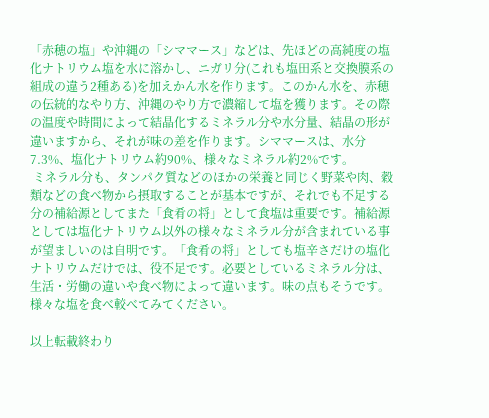「赤穂の塩」や沖縄の「シママース」などは、先ほどの高純度の塩化ナトリウム塩を水に溶かし、ニガリ分(これも塩田系と交換膜系の組成の違う2種ある)を加えかん水を作ります。このかん水を、赤穂の伝統的なやり方、沖縄のやり方で濃縮して塩を獲ります。その際の温度や時間によって結晶化するミネラル分や水分量、結晶の形が違いますから、それが味の差を作ります。シママースは、水分7.3%、塩化ナトリウム約90%、様々なミネラル約2%です。
 ミネラル分も、タンパク質などのほかの栄養と同じく野菜や肉、穀類などの食べ物から摂取することが基本ですが、それでも不足する分の補給源としてまた「食肴の将」として食塩は重要です。補給源としては塩化ナトリウム以外の様々なミネラル分が含まれている事が望ましいのは自明です。「食肴の将」としても塩辛さだけの塩化ナトリウムだけでは、役不足です。必要としているミネラル分は、生活・労働の違いや食べ物によって違います。味の点もそうです。様々な塩を食べ較べてみてください。

以上転載終わり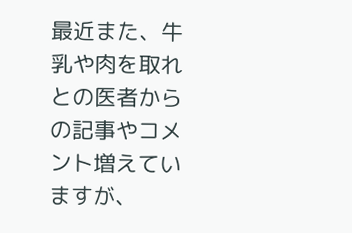最近また、牛乳や肉を取れとの医者からの記事やコメント増えていますが、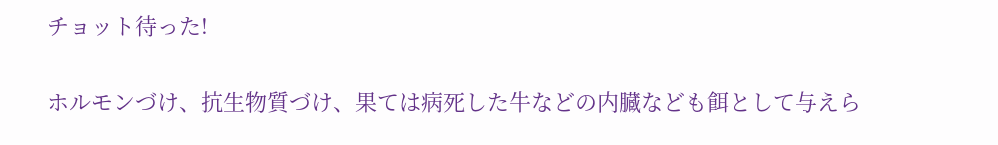チョット待った!

ホルモンづけ、抗生物質づけ、果ては病死した牛などの内臓なども餌として与えら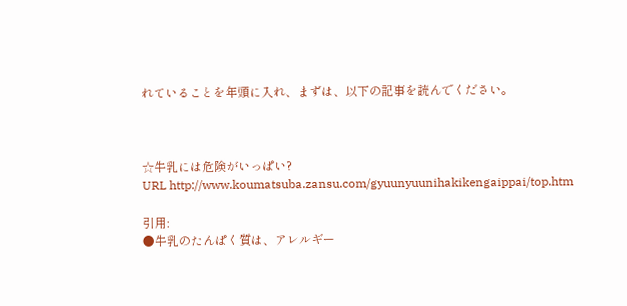れていることを年頭に入れ、まずは、以下の記事を読んでください。



☆牛乳には危険がいっぱい?
URL http://www.koumatsuba.zansu.com/gyuunyuunihakikengaippai/top.htm

引用:
●牛乳のたんぱく質は、アレルギー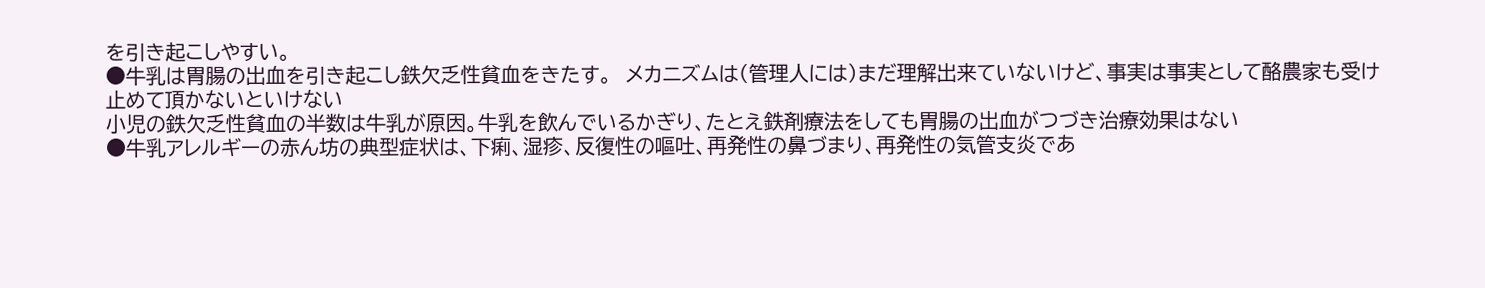を引き起こしやすい。
●牛乳は胃腸の出血を引き起こし鉄欠乏性貧血をきたす。  メカニズムは(管理人には)まだ理解出来ていないけど、事実は事実として酪農家も受け止めて頂かないといけない
小児の鉄欠乏性貧血の半数は牛乳が原因。牛乳を飲んでいるかぎり、たとえ鉄剤療法をしても胃腸の出血がつづき治療効果はない
●牛乳アレルギーの赤ん坊の典型症状は、下痢、湿疹、反復性の嘔吐、再発性の鼻づまり、再発性の気管支炎であ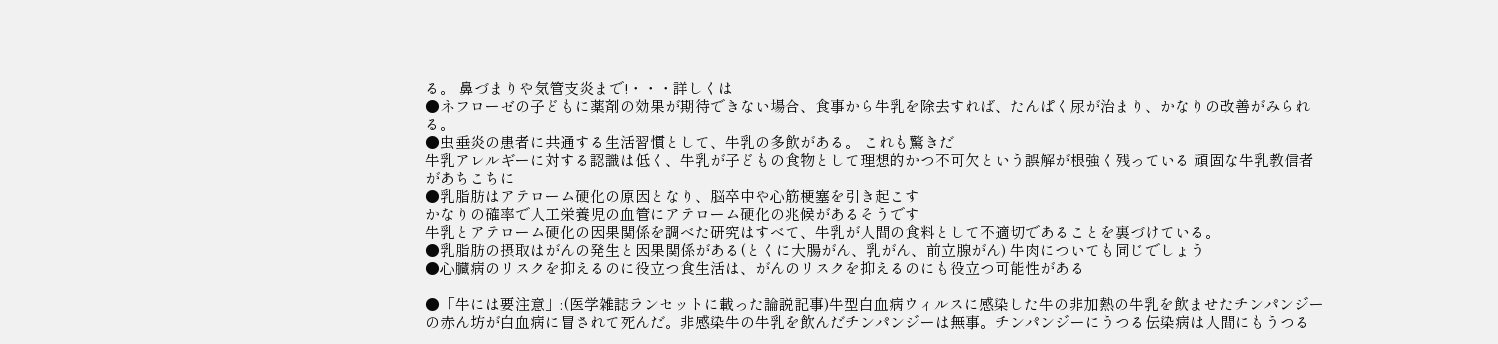る。 鼻づまりや気管支炎まで!・・・詳しくは
●ネフローゼの子どもに薬剤の効果が期待できない場合、食事から牛乳を除去すれば、たんぱく尿が治まり、かなりの改善がみられる。
●虫垂炎の患者に共通する生活習慣として、牛乳の多飲がある。 これも驚きだ
牛乳アレルギーに対する認識は低く、牛乳が子どもの食物として理想的かつ不可欠という誤解が根強く残っている 頑固な牛乳教信者があちこちに
●乳脂肪はアテローム硬化の原因となり、脳卒中や心筋梗塞を引き起こす
かなりの確率で人工栄養児の血管にアテローム硬化の兆候があるそうです
牛乳とアテローム硬化の因果関係を調べた研究はすべて、牛乳が人間の食料として不適切であることを裏づけている。
●乳脂肪の摂取はがんの発生と因果関係がある(とくに大腸がん、乳がん、前立腺がん) 牛肉についても同じでしょう
●心臓病のリスクを抑えるのに役立つ食生活は、がんのリスクを抑えるのにも役立つ可能性がある

●「牛には要注意」:(医学雑誌ランセットに載った論説記事)牛型白血病ウィルスに感染した牛の非加熱の牛乳を飲ませたチンパンジーの赤ん坊が白血病に冒されて死んだ。非感染牛の牛乳を飲んだチンパンジーは無事。チンパンジーにうつる伝染病は人間にもうつる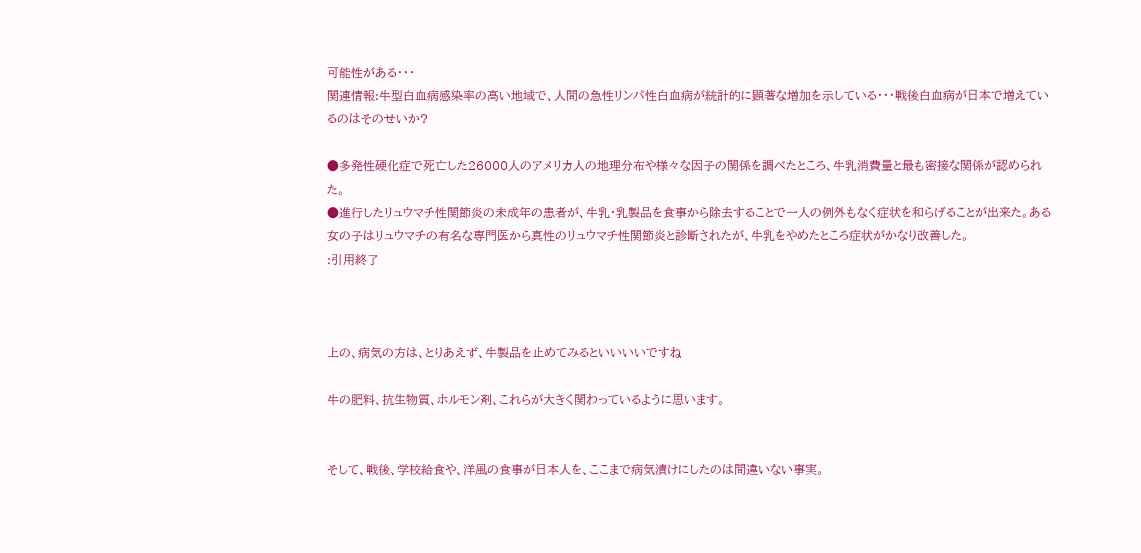可能性がある・・・
関連情報:牛型白血病感染率の高い地域で、人間の急性リンパ性白血病が統計的に顕著な増加を示している・・・戦後白血病が日本で増えているのはそのせいか?

●多発性硬化症で死亡した26000人のアメリカ人の地理分布や様々な因子の関係を調べたところ、牛乳消費量と最も密接な関係が認められた。
●進行したリュウマチ性関節炎の未成年の患者が、牛乳・乳製品を食事から除去することで一人の例外もなく症状を和らげることが出来た。ある女の子はリュウマチの有名な専門医から真性のリュウマチ性関節炎と診断されたが、牛乳をやめたところ症状がかなり改善した。
:引用終了



上の、病気の方は、とりあえず、牛製品を止めてみるといいいいですね

牛の肥料、抗生物質、ホルモン剤、これらが大きく関わっているように思います。


そして、戦後、学校給食や、洋風の食事が日本人を、ここまで病気漬けにしたのは間違いない事実。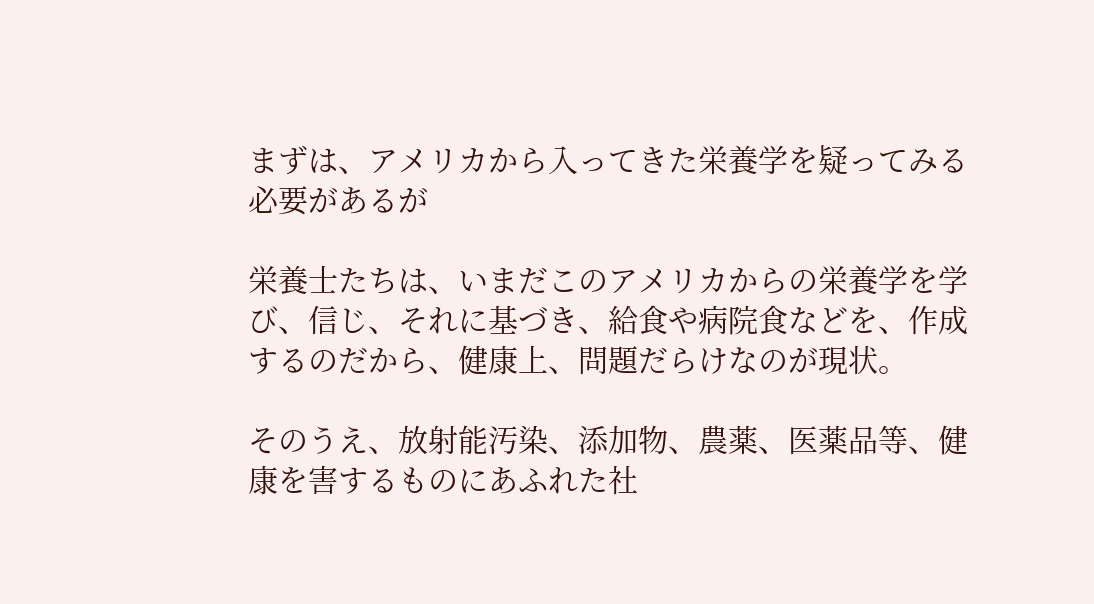まずは、アメリカから入ってきた栄養学を疑ってみる必要があるが

栄養士たちは、いまだこのアメリカからの栄養学を学び、信じ、それに基づき、給食や病院食などを、作成するのだから、健康上、問題だらけなのが現状。

そのうえ、放射能汚染、添加物、農薬、医薬品等、健康を害するものにあふれた社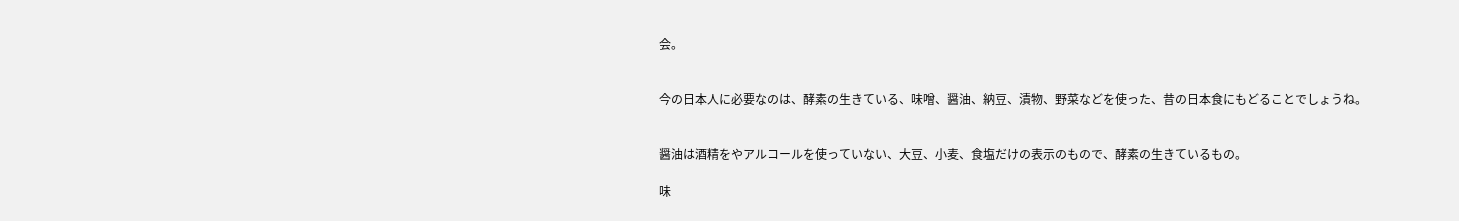会。


今の日本人に必要なのは、酵素の生きている、味噌、醤油、納豆、漬物、野菜などを使った、昔の日本食にもどることでしょうね。


醤油は酒精をやアルコールを使っていない、大豆、小麦、食塩だけの表示のもので、酵素の生きているもの。

味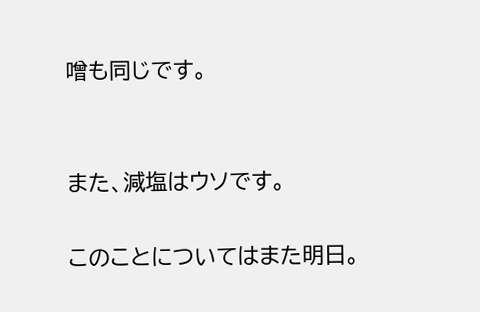噌も同じです。


また、減塩はウソです。

このことについてはまた明日。